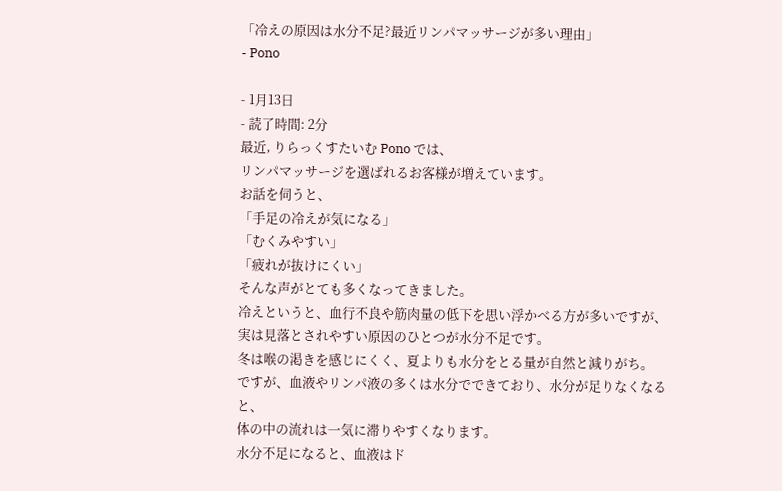「冷えの原因は水分不足?最近リンパマッサージが多い理由」
- Pono

- 1月13日
- 読了時間: 2分
最近, りらっくすたいむ Pono では、
リンパマッサージを選ばれるお客様が増えています。
お話を伺うと、
「手足の冷えが気になる」
「むくみやすい」
「疲れが抜けにくい」
そんな声がとても多くなってきました。
冷えというと、血行不良や筋肉量の低下を思い浮かべる方が多いですが、
実は見落とされやすい原因のひとつが水分不足です。
冬は喉の渇きを感じにくく、夏よりも水分をとる量が自然と減りがち。
ですが、血液やリンパ液の多くは水分でできており、水分が足りなくなると、
体の中の流れは一気に滞りやすくなります。
水分不足になると、血液はド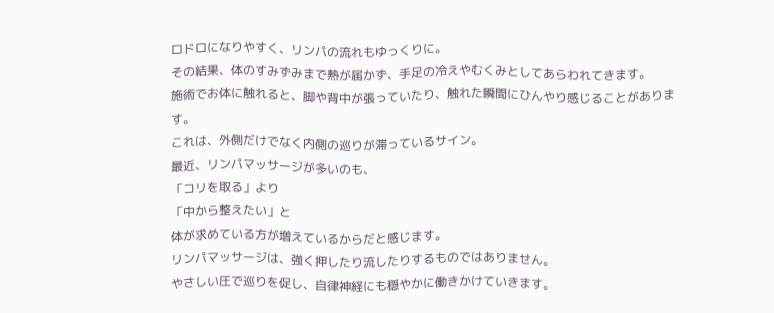ロドロになりやすく、リンパの流れもゆっくりに。
その結果、体のすみずみまで熱が届かず、手足の冷えやむくみとしてあらわれてきます。
施術でお体に触れると、脚や背中が張っていたり、触れた瞬間にひんやり感じることがあります。
これは、外側だけでなく内側の巡りが滞っているサイン。
最近、リンパマッサージが多いのも、
「コリを取る」より
「中から整えたい」と
体が求めている方が増えているからだと感じます。
リンパマッサージは、強く押したり流したりするものではありません。
やさしい圧で巡りを促し、自律神経にも穏やかに働きかけていきます。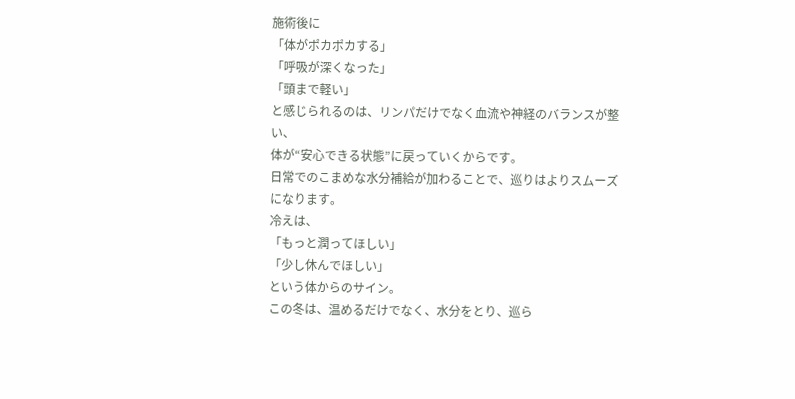施術後に
「体がポカポカする」
「呼吸が深くなった」
「頭まで軽い」
と感じられるのは、リンパだけでなく血流や神経のバランスが整い、
体が“安心できる状態”に戻っていくからです。
日常でのこまめな水分補給が加わることで、巡りはよりスムーズになります。
冷えは、
「もっと潤ってほしい」
「少し休んでほしい」
という体からのサイン。
この冬は、温めるだけでなく、水分をとり、巡ら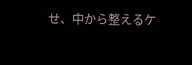せ、中から整えるケ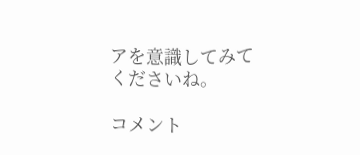アを意識してみてくださいね。

コメント